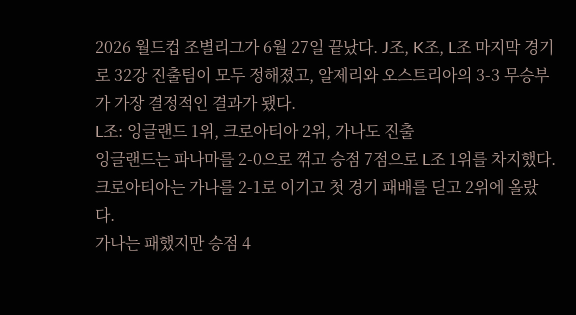2026 월드컵 조별리그가 6월 27일 끝났다. J조, K조, L조 마지막 경기로 32강 진출팀이 모두 정해졌고, 알제리와 오스트리아의 3-3 무승부가 가장 결정적인 결과가 됐다.
L조: 잉글랜드 1위, 크로아티아 2위, 가나도 진출
잉글랜드는 파나마를 2-0으로 꺾고 승점 7점으로 L조 1위를 차지했다. 크로아티아는 가나를 2-1로 이기고 첫 경기 패배를 딛고 2위에 올랐다.
가나는 패했지만 승점 4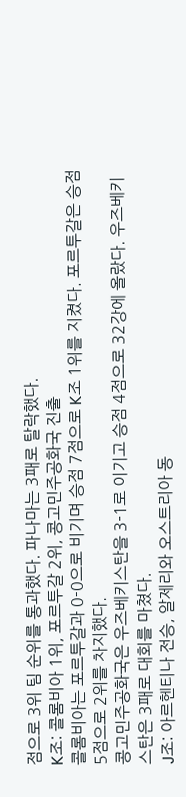점으로 3위 팀 순위를 통과했다. 파나마는 3패로 탈락했다.
K조: 콜롬비아 1위, 포르투갈 2위, 콩고민주공화국 진출
콜롬비아는 포르투갈과 0-0으로 비기며 승점 7점으로 K조 1위를 지켰다. 포르투갈은 승점 5점으로 2위를 차지했다.
콩고민주공화국은 우즈베키스탄을 3-1로 이기고 승점 4점으로 32강에 올랐다. 우즈베키스탄은 3패로 대회를 마쳤다.
J조: 아르헨티나 전승, 알제리와 오스트리아 동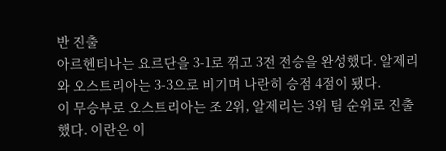반 진출
아르헨티나는 요르단을 3-1로 꺾고 3전 전승을 완성했다. 알제리와 오스트리아는 3-3으로 비기며 나란히 승점 4점이 됐다.
이 무승부로 오스트리아는 조 2위, 알제리는 3위 팀 순위로 진출했다. 이란은 이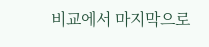비교에서 마지막으로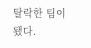탈락한 팀이 됐다.